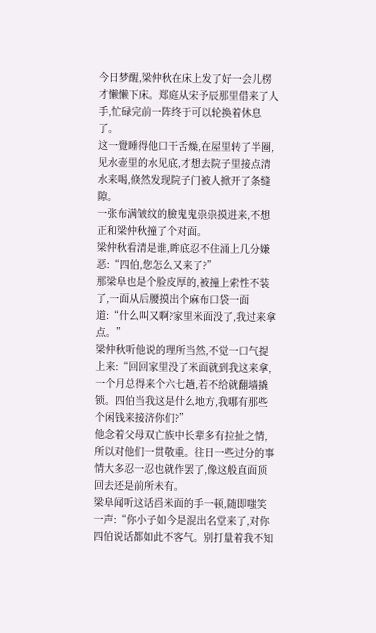今日梦醒,梁仲秋在床上发了好一会儿楞才懒懒下床。郑庭从宋予辰那里借来了人手,忙碌完前一阵终于可以轮换着休息了。
这一覺睡得他口干舌燥,在屋里转了半圈,见水壶里的水见底,才想去院子里接点清水来喝,倏然发现院子门被人掀开了条缝隙。
一张布满皱纹的臉鬼鬼祟祟摸进来,不想正和梁仲秋撞了个对面。
梁仲秋看清是谁,眸底忍不住涌上几分嫌恶:“四伯,您怎么又来了?”
那梁阜也是个脸皮厚的,被撞上索性不装了,一面从后腰摸出个麻布口袋一面道:“什么叫又啊?家里米面没了,我过来拿点。”
梁仲秋听他说的理所当然,不觉一口气提上来:“回回家里没了米面就到我这来拿,一个月总得来个六七趟,若不给就翻墙撬锁。四伯当我这是什么地方,我哪有那些个闲钱来接济你们?”
他念着父母双亡族中长辈多有拉扯之情,所以对他们一贯敬重。往日一些过分的事情大多忍一忍也就作罢了,像这般直面顶回去还是前所未有。
梁阜闻听这话舀米面的手一顿,随即嗤笑一声:“你小子如今是混出名堂来了,对你四伯说话都如此不客气。别打量着我不知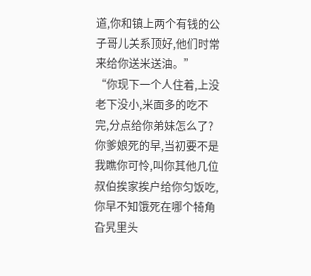道,你和镇上两个有钱的公子哥儿关系顶好,他们时常来给你送米送油。”
“你现下一个人住着,上没老下没小,米面多的吃不完,分点给你弟妹怎么了?你爹娘死的早,当初要不是我瞧你可怜,叫你其他几位叔伯挨家挨户给你匀饭吃,你早不知饿死在哪个犄角旮旯里头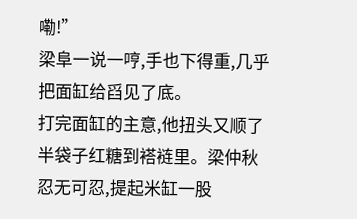嘞!”
梁阜一说一哼,手也下得重,几乎把面缸给舀见了底。
打完面缸的主意,他扭头又顺了半袋子红糖到褡裢里。梁仲秋忍无可忍,提起米缸一股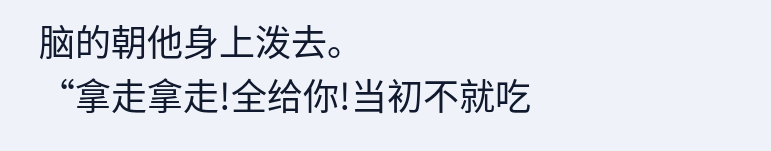脑的朝他身上泼去。
“拿走拿走!全给你!当初不就吃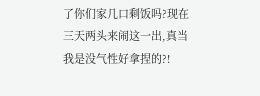了你们家几口剩饭吗?现在三天两头来闹这一出,真当我是没气性好拿捏的?!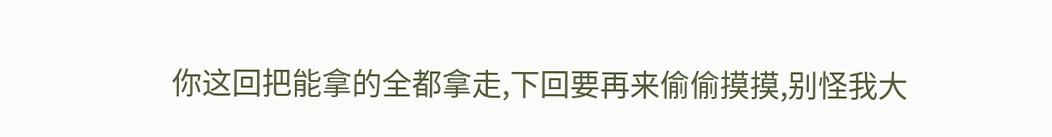你这回把能拿的全都拿走,下回要再来偷偷摸摸,别怪我大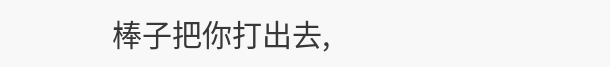棒子把你打出去,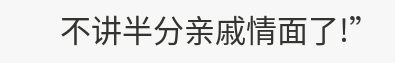不讲半分亲戚情面了!”